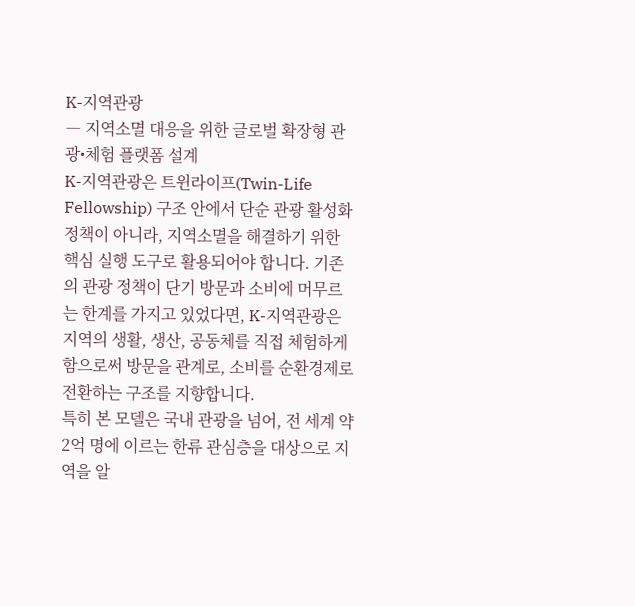K-지역관광
― 지역소멸 대응을 위한 글로벌 확장형 관광•체험 플랫폼 설계
K-지역관광은 트윈라이프(Twin-Life Fellowship) 구조 안에서 단순 관광 활성화 정책이 아니라, 지역소멸을 해결하기 위한 핵심 실행 도구로 활용되어야 합니다. 기존의 관광 정책이 단기 방문과 소비에 머무르는 한계를 가지고 있었다면, K-지역관광은 지역의 생활, 생산, 공동체를 직접 체험하게 함으로써 방문을 관계로, 소비를 순환경제로 전환하는 구조를 지향합니다.
특히 본 모델은 국내 관광을 넘어, 전 세계 약 2억 명에 이르는 한류 관심층을 대상으로 지역을 알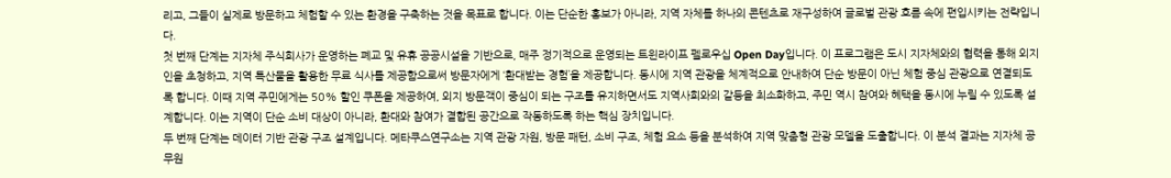리고, 그들이 실제로 방문하고 체험할 수 있는 환경을 구축하는 것을 목표로 합니다. 이는 단순한 홍보가 아니라, 지역 자체를 하나의 콘텐츠로 재구성하여 글로벌 관광 흐름 속에 편입시키는 전략입니다.
첫 번째 단계는 지자체 주식회사가 운영하는 폐교 및 유휴 공공시설을 기반으로, 매주 정기적으로 운영되는 트윈라이프 펠로우십 Open Day입니다. 이 프로그램은 도시 지자체와의 협력을 통해 외지인을 초청하고, 지역 특산물을 활용한 무료 식사를 제공함으로써 방문자에게 ‘환대받는 경험’을 제공합니다. 동시에 지역 관광을 체계적으로 안내하여 단순 방문이 아닌 체험 중심 관광으로 연결되도록 합니다. 이때 지역 주민에게는 50% 할인 쿠폰을 제공하여, 외지 방문객이 중심이 되는 구조를 유지하면서도 지역사회와의 갈등을 최소화하고, 주민 역시 참여와 혜택을 동시에 누릴 수 있도록 설계합니다. 이는 지역이 단순 소비 대상이 아니라, 환대와 참여가 결합된 공간으로 작동하도록 하는 핵심 장치입니다.
두 번째 단계는 데이터 기반 관광 구조 설계입니다. 메타쿠스연구소는 지역 관광 자원, 방문 패턴, 소비 구조, 체험 요소 등을 분석하여 지역 맞춤형 관광 모델을 도출합니다. 이 분석 결과는 지자체 공무원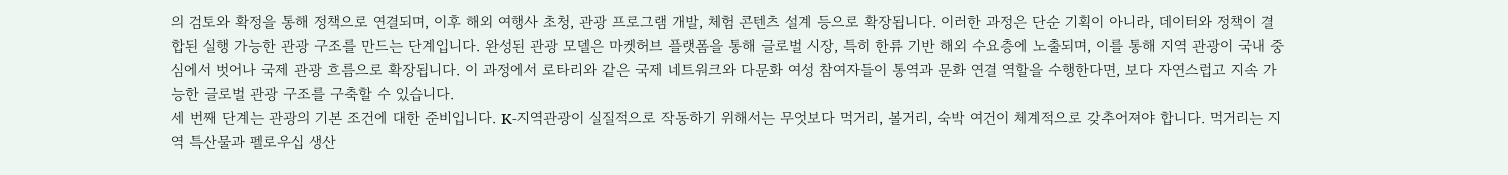의 검토와 확정을 통해 정책으로 연결되며, 이후 해외 여행사 초청, 관광 프로그램 개발, 체험 콘텐츠 설계 등으로 확장됩니다. 이러한 과정은 단순 기획이 아니라, 데이터와 정책이 결합된 실행 가능한 관광 구조를 만드는 단계입니다. 완성된 관광 모델은 마켓허브 플랫폼을 통해 글로벌 시장, 특히 한류 기반 해외 수요층에 노출되며, 이를 통해 지역 관광이 국내 중심에서 벗어나 국제 관광 흐름으로 확장됩니다. 이 과정에서 로타리와 같은 국제 네트워크와 다문화 여성 참여자들이 통역과 문화 연결 역할을 수행한다면, 보다 자연스럽고 지속 가능한 글로벌 관광 구조를 구축할 수 있습니다.
세 번째 단계는 관광의 기본 조건에 대한 준비입니다. K-지역관광이 실질적으로 작동하기 위해서는 무엇보다 먹거리, 볼거리, 숙박 여건이 체계적으로 갖추어져야 합니다. 먹거리는 지역 특산물과 펠로우십 생산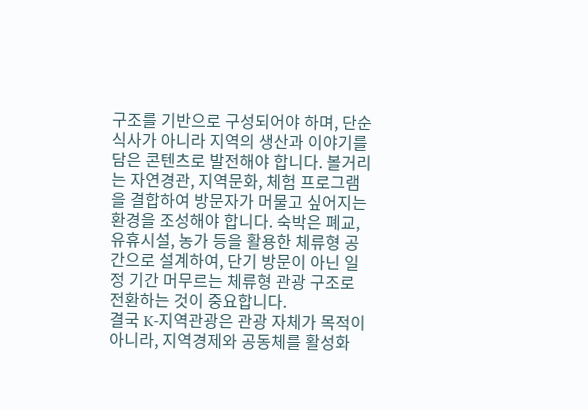구조를 기반으로 구성되어야 하며, 단순 식사가 아니라 지역의 생산과 이야기를 담은 콘텐츠로 발전해야 합니다. 볼거리는 자연경관, 지역문화, 체험 프로그램을 결합하여 방문자가 머물고 싶어지는 환경을 조성해야 합니다. 숙박은 폐교, 유휴시설, 농가 등을 활용한 체류형 공간으로 설계하여, 단기 방문이 아닌 일정 기간 머무르는 체류형 관광 구조로 전환하는 것이 중요합니다.
결국 K-지역관광은 관광 자체가 목적이 아니라, 지역경제와 공동체를 활성화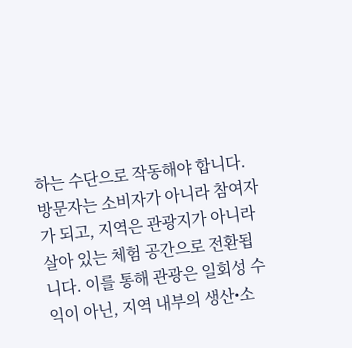하는 수단으로 작동해야 합니다. 방문자는 소비자가 아니라 참여자가 되고, 지역은 관광지가 아니라 살아 있는 체험 공간으로 전환됩니다. 이를 통해 관광은 일회성 수익이 아닌, 지역 내부의 생산•소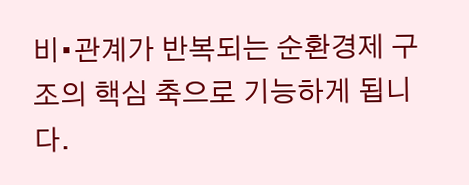비•관계가 반복되는 순환경제 구조의 핵심 축으로 기능하게 됩니다.